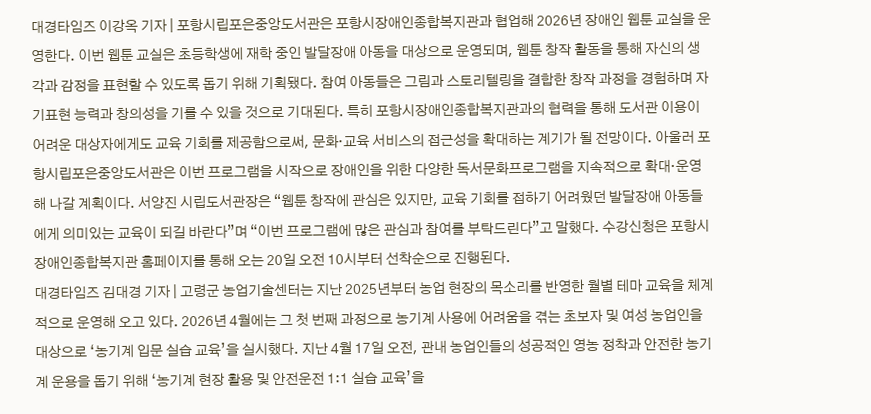대경타임즈 이강옥 기자 | 포항시립포은중앙도서관은 포항시장애인종합복지관과 협업해 2026년 장애인 웹툰 교실을 운영한다. 이번 웹툰 교실은 초등학생에 재학 중인 발달장애 아동을 대상으로 운영되며, 웹툰 창작 활동을 통해 자신의 생각과 감정을 표현할 수 있도록 돕기 위해 기획됐다. 참여 아동들은 그림과 스토리텔링을 결합한 창작 과정을 경험하며 자기표현 능력과 창의성을 기를 수 있을 것으로 기대된다. 특히 포항시장애인종합복지관과의 협력을 통해 도서관 이용이 어려운 대상자에게도 교육 기회를 제공함으로써, 문화·교육 서비스의 접근성을 확대하는 계기가 될 전망이다. 아울러 포항시립포은중앙도서관은 이번 프로그램을 시작으로 장애인을 위한 다양한 독서문화프로그램을 지속적으로 확대·운영해 나갈 계획이다. 서양진 시립도서관장은 “웹툰 창작에 관심은 있지만, 교육 기회를 접하기 어려웠던 발달장애 아동들에게 의미있는 교육이 되길 바란다”며 “이번 프로그램에 많은 관심과 참여를 부탁드린다”고 말했다. 수강신청은 포항시장애인종합복지관 홈페이지를 통해 오는 20일 오전 10시부터 선착순으로 진행된다.
대경타임즈 김대경 기자 | 고령군 농업기술센터는 지난 2025년부터 농업 현장의 목소리를 반영한 월별 테마 교육을 체계적으로 운영해 오고 있다. 2026년 4월에는 그 첫 번째 과정으로 농기계 사용에 어려움을 겪는 초보자 및 여성 농업인을 대상으로 ‘농기계 입문 실습 교육’을 실시했다. 지난 4월 17일 오전, 관내 농업인들의 성공적인 영농 정착과 안전한 농기계 운용을 돕기 위해 ‘농기계 현장 활용 및 안전운전 1:1 실습 교육’을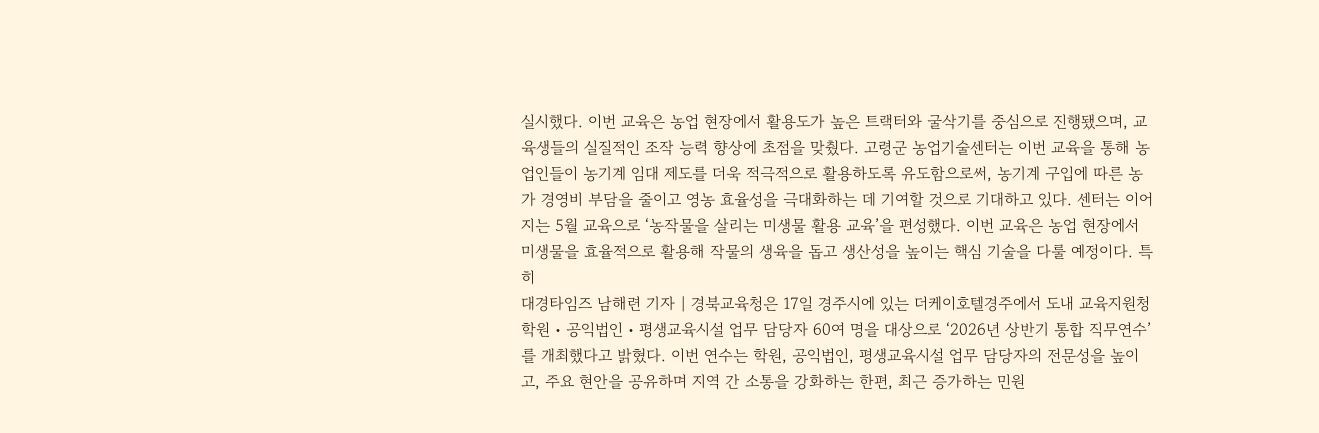실시했다. 이번 교육은 농업 현장에서 활용도가 높은 트랙터와 굴삭기를 중심으로 진행됐으며, 교육생들의 실질적인 조작 능력 향상에 초점을 맞췄다. 고령군 농업기술센터는 이번 교육을 통해 농업인들이 농기계 임대 제도를 더욱 적극적으로 활용하도록 유도함으로써, 농기계 구입에 따른 농가 경영비 부담을 줄이고 영농 효율성을 극대화하는 데 기여할 것으로 기대하고 있다. 센터는 이어지는 5월 교육으로 ‘농작물을 살리는 미생물 활용 교육’을 편성했다. 이번 교육은 농업 현장에서 미생물을 효율적으로 활용해 작물의 생육을 돕고 생산성을 높이는 핵심 기술을 다룰 예정이다. 특히
대경타임즈 남해련 기자 | 경북교육청은 17일 경주시에 있는 더케이호텔경주에서 도내 교육지원청 학원・공익법인・평생교육시설 업무 담당자 60여 명을 대상으로 ‘2026년 상반기 통합 직무연수’를 개최했다고 밝혔다. 이번 연수는 학원, 공익법인, 평생교육시설 업무 담당자의 전문성을 높이고, 주요 현안을 공유하며 지역 간 소통을 강화하는 한편, 최근 증가하는 민원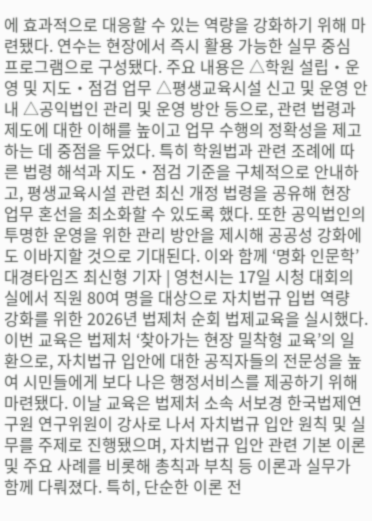에 효과적으로 대응할 수 있는 역량을 강화하기 위해 마련됐다. 연수는 현장에서 즉시 활용 가능한 실무 중심 프로그램으로 구성됐다. 주요 내용은 △학원 설립・운영 및 지도・점검 업무 △평생교육시설 신고 및 운영 안내 △공익법인 관리 및 운영 방안 등으로, 관련 법령과 제도에 대한 이해를 높이고 업무 수행의 정확성을 제고하는 데 중점을 두었다. 특히 학원법과 관련 조례에 따른 법령 해석과 지도・점검 기준을 구체적으로 안내하고, 평생교육시설 관련 최신 개정 법령을 공유해 현장 업무 혼선을 최소화할 수 있도록 했다. 또한 공익법인의 투명한 운영을 위한 관리 방안을 제시해 공공성 강화에도 이바지할 것으로 기대된다. 이와 함께 ‘명화 인문학’
대경타임즈 최신형 기자 | 영천시는 17일 시청 대회의실에서 직원 80여 명을 대상으로 자치법규 입법 역량 강화를 위한 2026년 법제처 순회 법제교육을 실시했다. 이번 교육은 법제처 ‘찾아가는 현장 밀착형 교육’의 일환으로, 자치법규 입안에 대한 공직자들의 전문성을 높여 시민들에게 보다 나은 행정서비스를 제공하기 위해 마련됐다. 이날 교육은 법제처 소속 서보경 한국법제연구원 연구위원이 강사로 나서 자치법규 입안 원칙 및 실무를 주제로 진행됐으며, 자치법규 입안 관련 기본 이론 및 주요 사례를 비롯해 총칙과 부칙 등 이론과 실무가 함께 다뤄졌다. 특히, 단순한 이론 전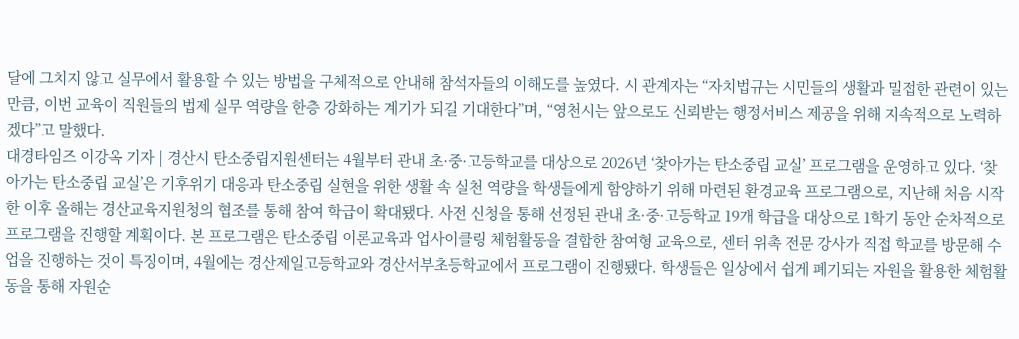달에 그치지 않고 실무에서 활용할 수 있는 방법을 구체적으로 안내해 참석자들의 이해도를 높였다. 시 관계자는 “자치법규는 시민들의 생활과 밀접한 관련이 있는 만큼, 이번 교육이 직원들의 법제 실무 역량을 한층 강화하는 계기가 되길 기대한다”며, “영천시는 앞으로도 신뢰받는 행정서비스 제공을 위해 지속적으로 노력하겠다”고 말했다.
대경타임즈 이강옥 기자 | 경산시 탄소중립지원센터는 4월부터 관내 초·중·고등학교를 대상으로 2026년 ‘찾아가는 탄소중립 교실’ 프로그램을 운영하고 있다. ‘찾아가는 탄소중립 교실’은 기후위기 대응과 탄소중립 실현을 위한 생활 속 실천 역량을 학생들에게 함양하기 위해 마련된 환경교육 프로그램으로, 지난해 처음 시작한 이후 올해는 경산교육지원청의 협조를 통해 참여 학급이 확대됐다. 사전 신청을 통해 선정된 관내 초·중·고등학교 19개 학급을 대상으로 1학기 동안 순차적으로 프로그램을 진행할 계획이다. 본 프로그램은 탄소중립 이론교육과 업사이클링 체험활동을 결합한 참여형 교육으로, 센터 위촉 전문 강사가 직접 학교를 방문해 수업을 진행하는 것이 특징이며, 4월에는 경산제일고등학교와 경산서부초등학교에서 프로그램이 진행됐다. 학생들은 일상에서 쉽게 폐기되는 자원을 활용한 체험활동을 통해 자원순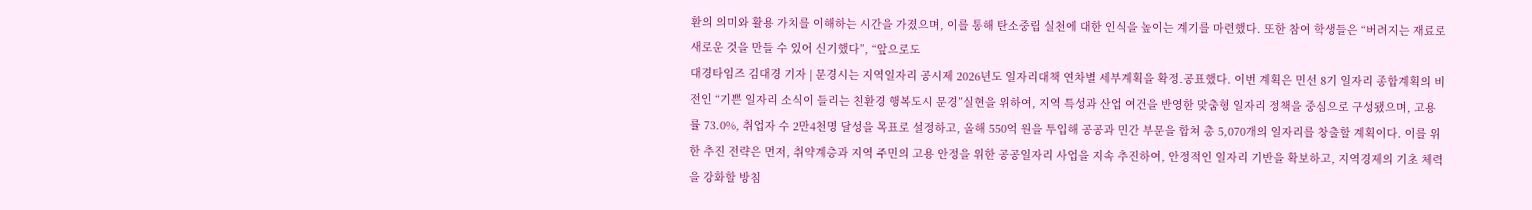환의 의미와 활용 가치를 이해하는 시간을 가졌으며, 이를 통해 탄소중립 실천에 대한 인식을 높이는 계기를 마련했다. 또한 참여 학생들은 “버려지는 재료로 새로운 것을 만들 수 있어 신기했다”, “앞으로도
대경타임즈 김대경 기자 | 문경시는 지역일자리 공시제 2026년도 일자리대책 연차별 세부계획을 확정․공표했다. 이번 계획은 민선 8기 일자리 종합계획의 비전인 “기쁜 일자리 소식이 들리는 친환경 행복도시 문경”실현을 위하여, 지역 특성과 산업 여건을 반영한 맞춤형 일자리 정책을 중심으로 구성됐으며, 고용률 73.0%, 취업자 수 2만4천명 달성을 목표로 설정하고, 올해 550억 원을 투입해 공공과 민간 부문을 합쳐 총 5,070개의 일자리를 창출할 계획이다. 이를 위한 추진 전략은 먼저, 취약계층과 지역 주민의 고용 안정을 위한 공공일자리 사업을 지속 추진하여, 안정적인 일자리 기반을 확보하고, 지역경제의 기초 체력을 강화할 방침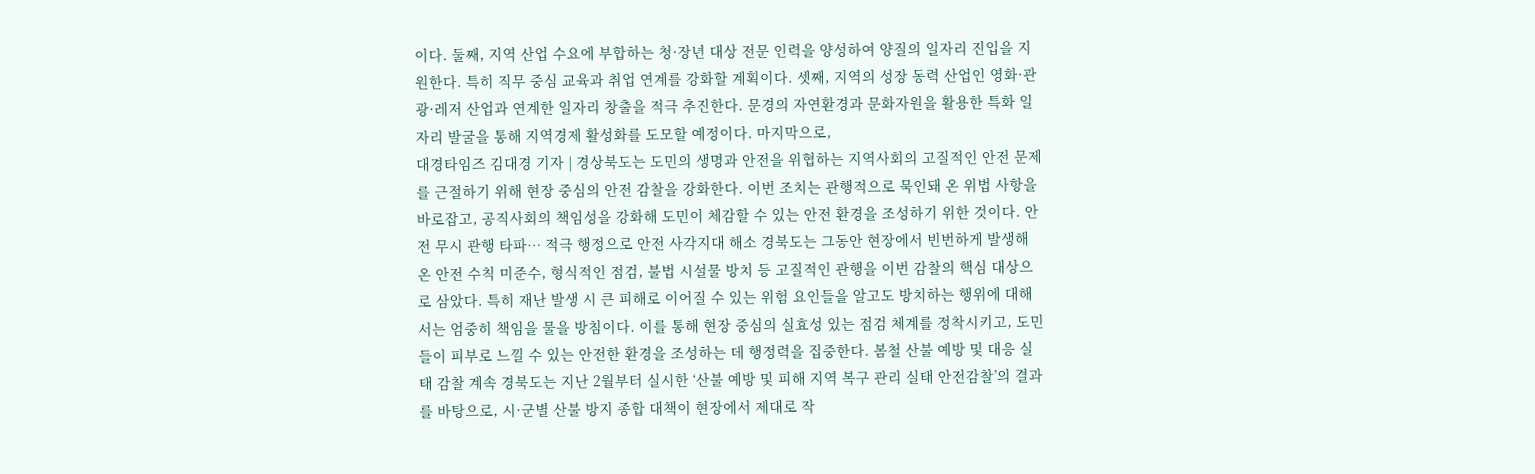이다. 둘째, 지역 산업 수요에 부합하는 청·장년 대상 전문 인력을 양성하여 양질의 일자리 진입을 지원한다. 특히 직무 중심 교육과 취업 연계를 강화할 계획이다. 셋째, 지역의 성장 동력 산업인 영화·관광·레저 산업과 연계한 일자리 창출을 적극 추진한다. 문경의 자연환경과 문화자원을 활용한 특화 일자리 발굴을 통해 지역경제 활성화를 도모할 예정이다. 마지막으로,
대경타임즈 김대경 기자 | 경상북도는 도민의 생명과 안전을 위협하는 지역사회의 고질적인 안전 문제를 근절하기 위해 현장 중심의 안전 감찰을 강화한다. 이번 조치는 관행적으로 묵인돼 온 위법 사항을 바로잡고, 공직사회의 책임성을 강화해 도민이 체감할 수 있는 안전 환경을 조성하기 위한 것이다. 안전 무시 관행 타파… 적극 행정으로 안전 사각지대 해소 경북도는 그동안 현장에서 빈번하게 발생해 온 안전 수칙 미준수, 형식적인 점검, 불법 시설물 방치 등 고질적인 관행을 이번 감찰의 핵심 대상으로 삼았다. 특히 재난 발생 시 큰 피해로 이어질 수 있는 위험 요인들을 알고도 방치하는 행위에 대해서는 엄중히 책임을 물을 방침이다. 이를 통해 현장 중심의 실효성 있는 점검 체계를 정착시키고, 도민들이 피부로 느낄 수 있는 안전한 환경을 조성하는 데 행정력을 집중한다. 봄철 산불 예방 및 대응 실태 감찰 계속 경북도는 지난 2월부터 실시한 ‘산불 예방 및 피해 지역 복구 관리 실태 안전감찰’의 결과를 바탕으로, 시·군별 산불 방지 종합 대책이 현장에서 제대로 작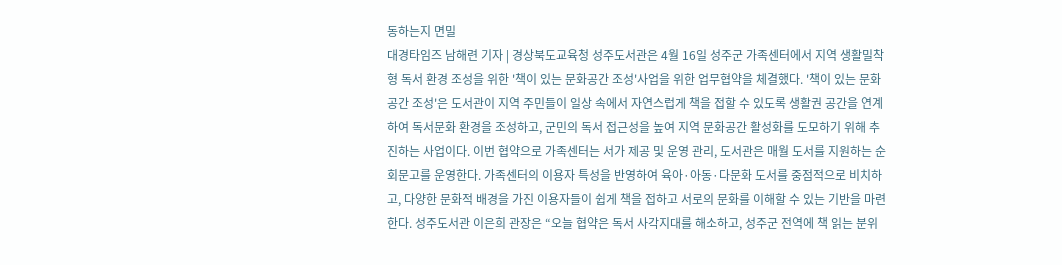동하는지 면밀
대경타임즈 남해련 기자 | 경상북도교육청 성주도서관은 4월 16일 성주군 가족센터에서 지역 생활밀착형 독서 환경 조성을 위한 '책이 있는 문화공간 조성'사업을 위한 업무협약을 체결했다. '책이 있는 문화공간 조성'은 도서관이 지역 주민들이 일상 속에서 자연스럽게 책을 접할 수 있도록 생활권 공간을 연계하여 독서문화 환경을 조성하고, 군민의 독서 접근성을 높여 지역 문화공간 활성화를 도모하기 위해 추진하는 사업이다. 이번 협약으로 가족센터는 서가 제공 및 운영 관리, 도서관은 매월 도서를 지원하는 순회문고를 운영한다. 가족센터의 이용자 특성을 반영하여 육아·아동·다문화 도서를 중점적으로 비치하고, 다양한 문화적 배경을 가진 이용자들이 쉽게 책을 접하고 서로의 문화를 이해할 수 있는 기반을 마련한다. 성주도서관 이은희 관장은 “오늘 협약은 독서 사각지대를 해소하고, 성주군 전역에 책 읽는 분위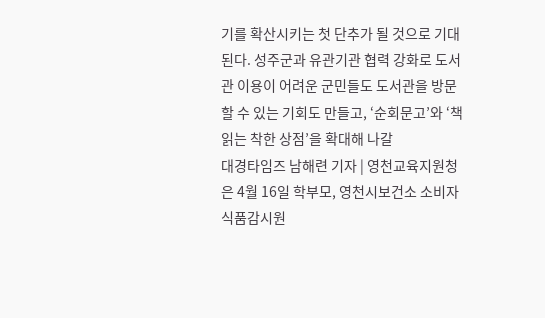기를 확산시키는 첫 단추가 될 것으로 기대된다. 성주군과 유관기관 협력 강화로 도서관 이용이 어려운 군민들도 도서관을 방문할 수 있는 기회도 만들고, ‘순회문고’와 ‘책 읽는 착한 상점’을 확대해 나갈
대경타임즈 남해련 기자 | 영천교육지원청은 4월 16일 학부모, 영천시보건소 소비자식품감시원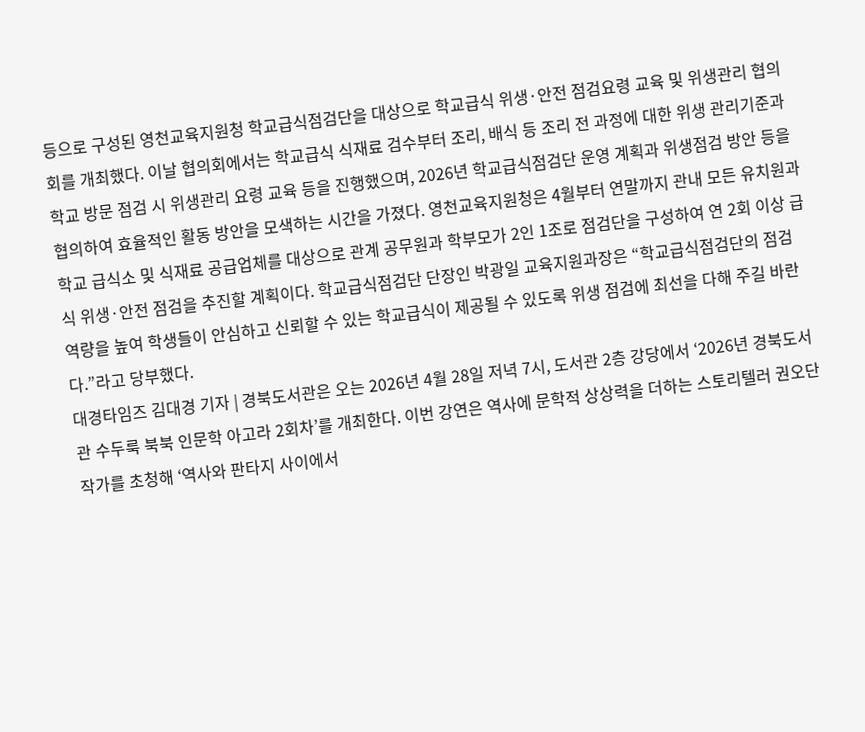등으로 구성된 영천교육지원청 학교급식점검단을 대상으로 학교급식 위생·안전 점검요령 교육 및 위생관리 협의회를 개최했다. 이날 협의회에서는 학교급식 식재료 검수부터 조리, 배식 등 조리 전 과정에 대한 위생 관리기준과 학교 방문 점검 시 위생관리 요령 교육 등을 진행했으며, 2026년 학교급식점검단 운영 계획과 위생점검 방안 등을 협의하여 효율적인 활동 방안을 모색하는 시간을 가졌다. 영천교육지원청은 4월부터 연말까지 관내 모든 유치원과 학교 급식소 및 식재료 공급업체를 대상으로 관계 공무원과 학부모가 2인 1조로 점검단을 구성하여 연 2회 이상 급식 위생·안전 점검을 추진할 계획이다. 학교급식점검단 단장인 박광일 교육지원과장은 “학교급식점검단의 점검 역량을 높여 학생들이 안심하고 신뢰할 수 있는 학교급식이 제공될 수 있도록 위생 점검에 최선을 다해 주길 바란다.”라고 당부했다.
대경타임즈 김대경 기자 | 경북도서관은 오는 2026년 4월 28일 저녁 7시, 도서관 2층 강당에서 ‘2026년 경북도서관 수두룩 북북 인문학 아고라 2회차’를 개최한다. 이번 강연은 역사에 문학적 상상력을 더하는 스토리텔러 권오단 작가를 초청해 ‘역사와 판타지 사이에서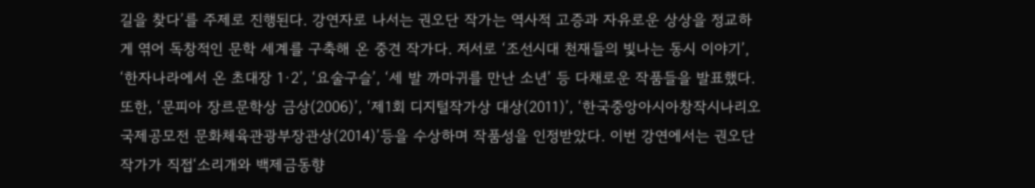길을 찾다’를 주제로 진행된다. 강연자로 나서는 권오단 작가는 역사적 고증과 자유로운 상상을 정교하게 엮어 독창적인 문학 세계를 구축해 온 중견 작가다. 저서로 ‘조선시대 천재들의 빛나는 동시 이야기’, ‘한자나라에서 온 초대장 1·2’, ‘요술구슬’, ‘세 발 까마귀를 만난 소년’ 등 다채로운 작품들을 발표했다. 또한, ‘문피아 장르문학상 금상(2006)’, ‘제1회 디지털작가상 대상(2011)’, ‘한국중앙아시아창작시나리오 국제공모전 문화체육관광부장관상(2014)’등을 수상하며 작품성을 인정받았다. 이번 강연에서는 권오단 작가가 직접‘소리개와 백제금동향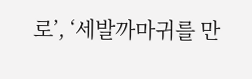로’, ‘세발까마귀를 만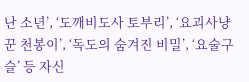난 소년’, ‘도깨비도사 토부리’, ‘요괴사냥꾼 천봉이’, ‘독도의 숨겨진 비밀’, ‘요술구슬’ 등 자신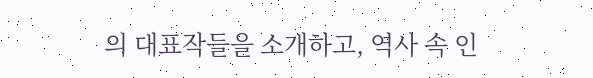의 대표작들을 소개하고, 역사 속 인